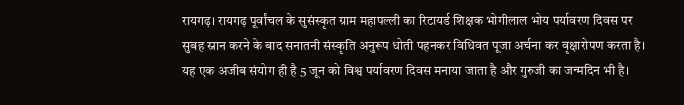रायगढ़। रायगढ़ पूर्वांचल के सुसंस्कृत ग्राम महापल्ली का रिटायर्ड शिक्षक भोगीलाल भोय पर्यावरण दिवस पर सुबह स्नान करने के बाद सनातनी संस्कृति अनुरूप धोती पहनकर विधिवत पूजा अर्चना कर वृक्षारोपण करता है। यह एक अजीब संयोग ही है 5 जून को विश्व पर्यावरण दिवस मनाया जाता है और गुरुजी का जन्मदिन भी है।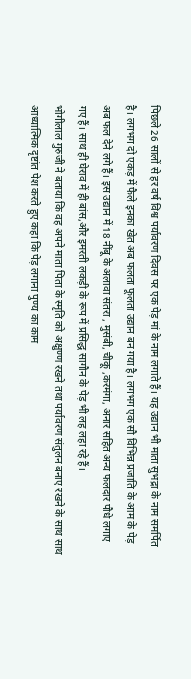पिछले 26 सालों से हर वर्ष विश्व पर्यावरण दिवस पर एक पेड़ मां के नाम लगाते हैं। यह उद्यान भी माता सुभद्रा के नाम समर्पित है। लगभग दो एकड़ में फैले इनका खेत अब फलता फूलता उद्यान बन गया है। लगभग एक सौ विभिन्न प्रजाति के आम के पेड़ अब फल देने लगे हैं। इस उद्यान में 18 नींबू के अलावा संतरा , मुसंबी, चीकू ,करमंगा, अनार सहित अन्य फलदार पौधे लगाए गए हैं। साथ ही घेराव में ही बांस,और इमरती लकड़ी के रूप में प्रसिद्ध सागौन के पेड़ भी लह लहा रहे हैं।
भोगीलाल गुरुजी ने बताया कि वह अपने माता पिता के स्मृति को अक्षुण्ण रखने तथा पर्यावरण संतुलन बनाए रखने के साथ साथ आध्यात्मिक दृष्टांत पेश करते हुए कहा कि पेड़ लगाना पुण्य का काम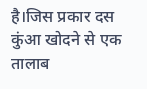है।जिस प्रकार दस कुंआ खोदने से एक तालाब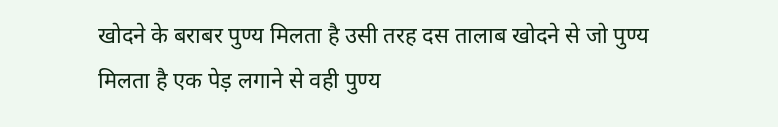खोदने के बराबर पुण्य मिलता है उसी तरह दस तालाब खोदने से जो पुण्य मिलता है एक पेड़ लगाने से वही पुण्य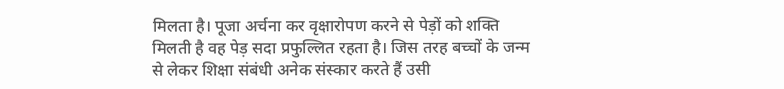मिलता है। पूजा अर्चना कर वृक्षारोपण करने से पेड़ों को शक्ति मिलती है वह पेड़ सदा प्रफुल्लित रहता है। जिस तरह बच्चों के जन्म से लेकर शिक्षा संबंधी अनेक संस्कार करते हैं उसी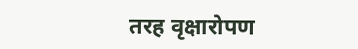तरह वृक्षारोपण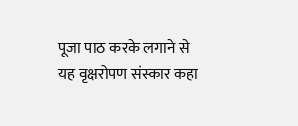पूजा पाठ करके लगाने से यह वृक्षरोपण संस्कार कहा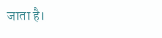जाता है।